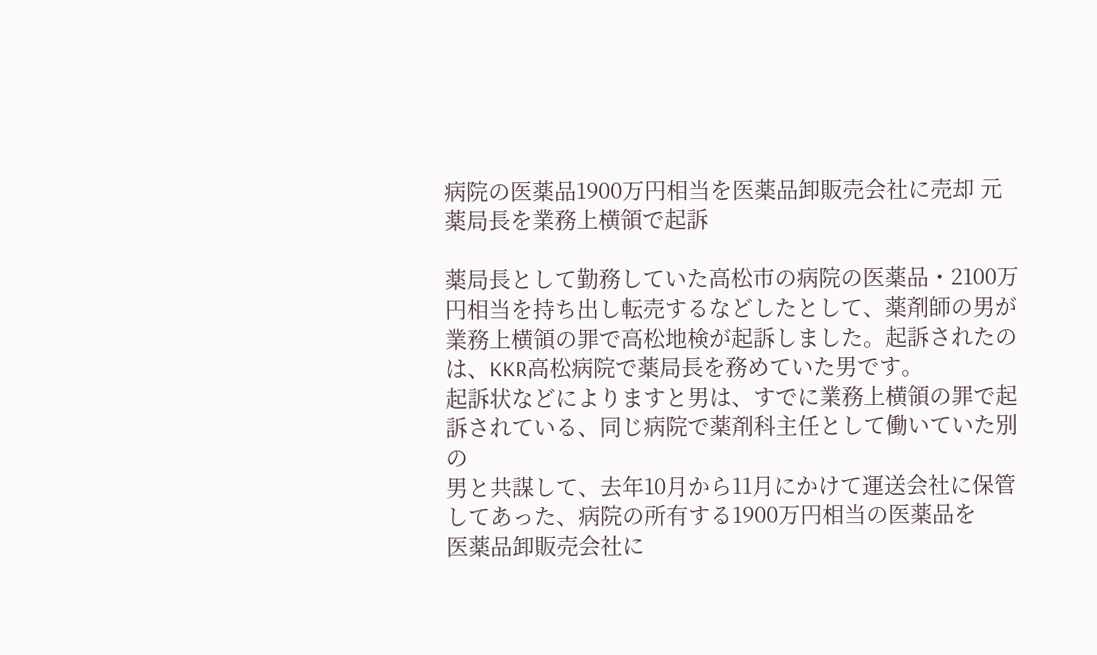病院の医薬品1900万円相当を医薬品卸販売会社に売却 元薬局長を業務上横領で起訴

薬局長として勤務していた高松市の病院の医薬品・2100万円相当を持ち出し転売するなどしたとして、薬剤師の男が
業務上横領の罪で高松地検が起訴しました。起訴されたのは、KKR高松病院で薬局長を務めていた男です。
起訴状などによりますと男は、すでに業務上横領の罪で起訴されている、同じ病院で薬剤科主任として働いていた別の
男と共謀して、去年10月から11月にかけて運送会社に保管してあった、病院の所有する1900万円相当の医薬品を
医薬品卸販売会社に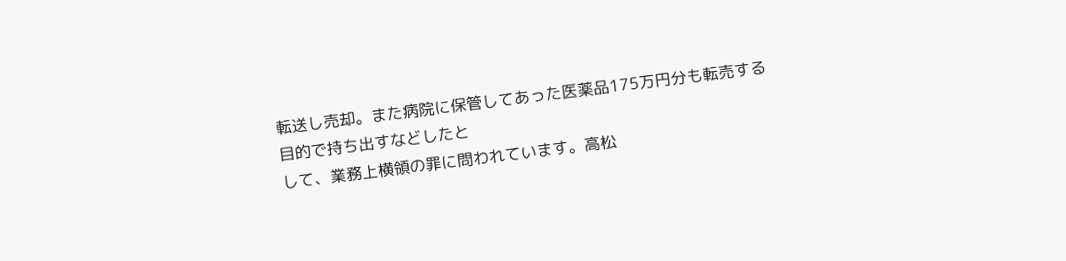転送し売却。また病院に保管してあった医薬品175万円分も転売する目的で持ち出すなどしたと
して、業務上横領の罪に問われています。高松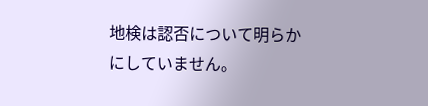地検は認否について明らかにしていません。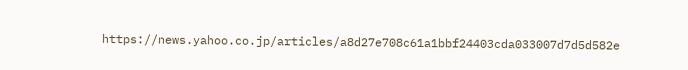https://news.yahoo.co.jp/articles/a8d27e708c61a1bbf24403cda033007d7d5d582e